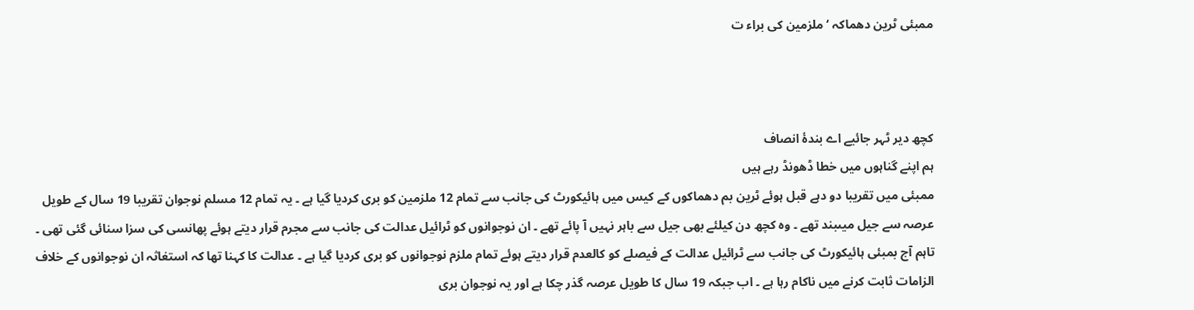ممبئی ٹرین دھماکہ ‘ ملزمین کی براء ت



کچھ دیر ٹہر جائیے اے بندۂ انصاف
ہم اپنے گناہوں میں خطا ڈھونڈ رہے ہیں
ممبئی میں تقریبا دو دہے قبل ہوئے ٹرین بم دھماکوں کے کیس میں ہائیکورٹ کی جانب سے تمام 12 ملزمین کو بری کردیا گیا ہے ۔ یہ تمام 12 مسلم نوجوان تقریبا 19 سال کے طویل عرصہ سے جیل میںبند تھے ۔ وہ کچھ دن کیلئے بھی جیل سے باہر نہیں آ پائے تھے ۔ ان نوجوانوں کو ٹرائیل عدالت کی جانب سے مجرم قرار دیتے ہوئے پھانسی کی سزا سنائی گئی تھی ۔ تاہم آج بمبئی ہائیکورٹ کی جانب سے ٹرائیل عدالت کے فیصلے کو کالعدم قرار دیتے ہوئے تمام ملزم نوجوانوں کو بری کردیا گیا ہے ۔ عدالت کا کہنا تھا کہ استغاثہ ان نوجوانوں کے خلاف الزامات ثابت کرنے میں ناکام رہا ہے ۔ اب جبکہ 19 سال کا طویل عرصہ گذر چکا ہے اور یہ نوجوان بری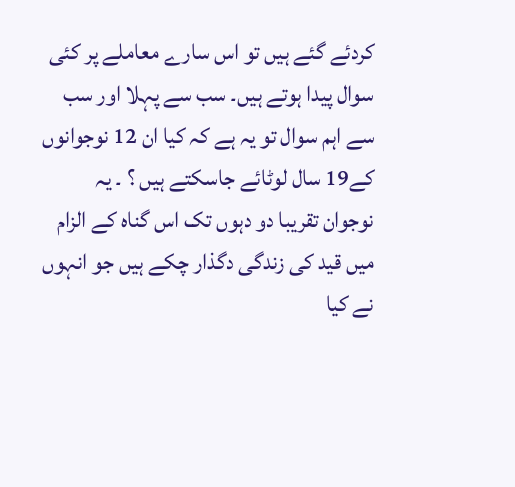کردئے گئے ہیں تو اس سارے معاملے پر کئی سوال پیدا ہوتے ہیں۔ سب سے پہلا اور سب سے اہم سوال تو یہ ہے کہ کیا ان 12 نوجوانوں کے19 سال لوٹائے جاسکتے ہیں ؟ ۔ یہ نوجوان تقریبا دو دہوں تک اس گناہ کے الزام میں قید کی زندگی دگذار چکے ہیں جو انہوں نے کیا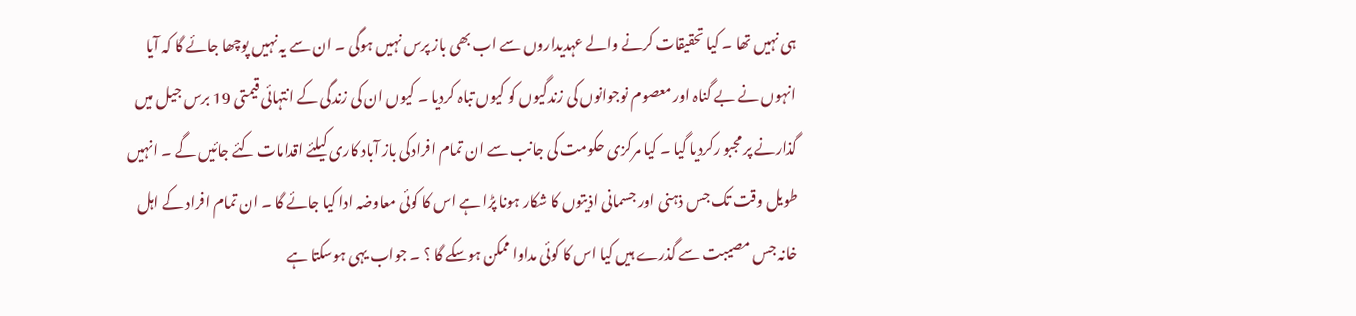ہی نہیں تھا ۔ کیا تحقیقات کرنے والے عہدیداروں سے اب بھی باز پرس نہیں ہوگی ۔ ان سے یہ نہیں پوچھا جائے گا کہ آیا انہوں نے بے گناہ اور معصوم نوجوانوں کی زندگیوں کو کیوں تباہ کردیا ۔ کیوں ان کی زندگی کے انتہائی قیمتی 19 برس جیل میں گذارنے پر مجبو رکردیا گیا ۔ کیا مرکزی حکومت کی جانب سے ان تمام افرادکی باز آباد کاری کیلئے اقدامات کئے جائیں گے ۔ انہیں طویل وقت تک جس ذہنی اور جسمانی اذیتوں کا شکار ہونا پڑا ہے اس کا کوئی معاوضہ ادا کیا جائے گا ۔ ان تمام افراد کے اہل خانہ جس مصیبت سے گذرے ہیں کیا اس کا کوئی مداوا ممکن ہوسکے گا ؟ ۔ جواب یہی ہوسکتا ہے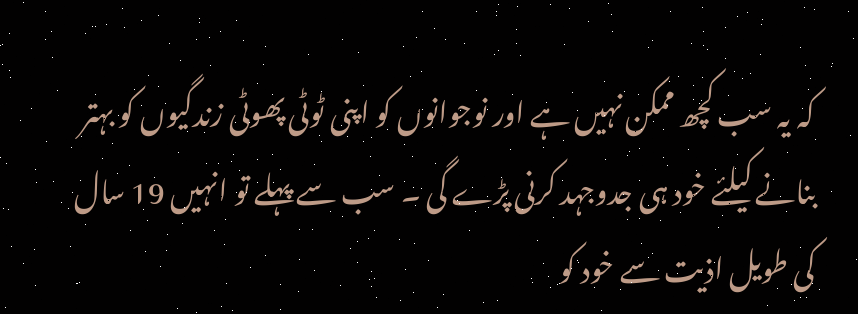کہ یہ سب کچھ ممکن نہیں ہے اور نوجوانوں کو اپنی ٹوٹی پھوٹی زندگیوں کو بہتر بنانے کیلئے خود ہی جدوجہد کرنی پڑے گی ۔ سب سے پہلے تو انہیں 19 سال کی طویل اذیت سے خود کو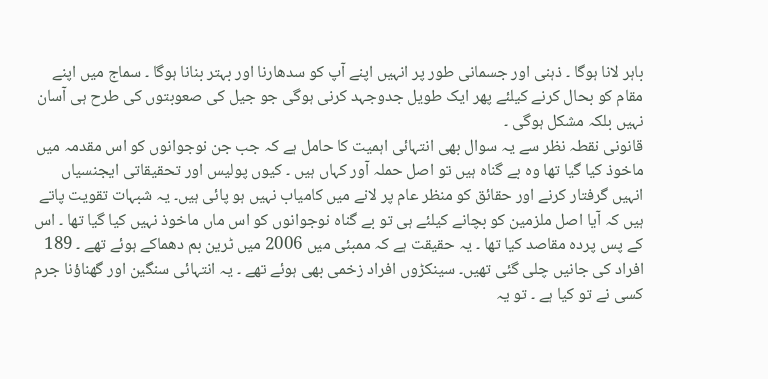باہر لانا ہوگا ۔ ذہنی اور جسمانی طور پر انہیں اپنے آپ کو سدھارنا اور بہتر بنانا ہوگا ۔ سماج میں اپنے مقام کو بحال کرنے کیلئے پھر ایک طویل جدوجہد کرنی ہوگی جو جیل کی صعوبتوں کی طرح ہی آسان نہیں بلکہ مشکل ہوگی ۔
قانونی نقطہ نظر سے یہ سوال بھی انتہائی اہمیت کا حامل ہے کہ جب جن نوجوانوں کو اس مقدمہ میں ماخوذ کیا گیا تھا وہ بے گناہ ہیں تو اصل حملہ آور کہاں ہیں ۔ کیوں پولیس اور تحقیقاتی ایجنسیاں انہیں گرفتار کرنے اور حقائق کو منظر عام پر لانے میں کامیاب نہیں ہو پائی ہیں۔ یہ شبہات تقویت پاتے ہیں کہ آیا اصل ملزمین کو بچانے کیلئے ہی تو بے گناہ نوجوانوں کو اس ماں ماخوذ نہیں کیا گیا تھا ۔ اس کے پس پردہ مقاصد کیا تھا ۔ یہ حقیقت ہے کہ ممبئی میں 2006 میں ٹرین بم دھماکے ہوئے تھے ۔ 189 افراد کی جانیں چلی گئی تھیں۔ سینکڑوں افراد زخمی بھی ہوئے تھے ۔ یہ انتہائی سنگین اور گھناؤنا جرم کسی نے تو کیا ہے ۔ تو یہ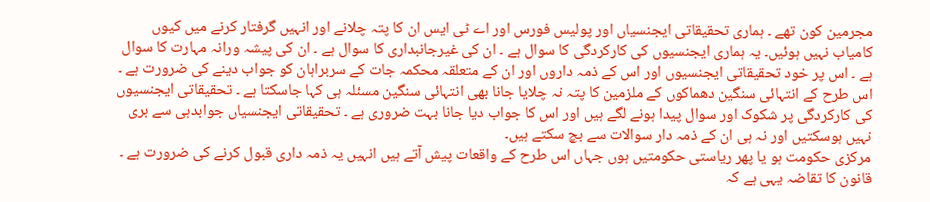مجرمین کون تھے ۔ ہماری تحقیقاتی ایجنسیاں اور پولیس فورس اور اے ٹی ایس ان کا پتہ چلانے اور انہیں گرفتار کرنے میں کیوں کامیاب نہیں ہوئیں۔ یہ ہماری ایجنسیوں کی کارکردگی کا سوال ہے ۔ ان کی غیرجانبداری کا سوال ہے ۔ ان کی پیشہ ورانہ مہارت کا سوال ہے ۔ اس پر خود تحقیقاتی ایجنسیوں اور اس کے ذمہ داروں اور ان کے متعلقہ محکمہ جات کے سربراہان کو جواب دینے کی ضرورت ہے ۔ اس طرح کے انتہائی سنگین دھماکوں کے ملزمین کا پتہ نہ چلایا جانا بھی انتہائی سنگین مسئلہ ہی کہا جاسکتا ہے ۔ تحقیقاتی ایجنسیوں کی کارکردگی پر شکوک اور سوال پیدا ہونے لگے ہیں اور اس کا جواب دیا جانا بہت ضروری ہے ۔ تحقیقاتی ایجنسیاں جوابدہی سے بری نہیں ہوسکتیں اور نہ ہی ان کے ذمہ دار سوالات سے بچ سکتے ہیں۔
مرکزی حکومت ہو یا پھر ریاستی حکومتیں ہوں جہاں اس طرح کے واقعات پیش آتے ہیں انہیں یہ ذمہ داری قبول کرنے کی ضرورت ہے ۔ قانون کا تقاضہ یہی ہے کہ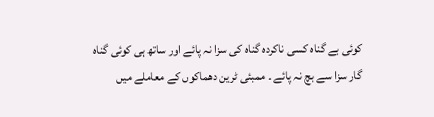کوئی بے گناہ کسی ناکردہ گناہ کی سزا نہ پائے اور ساتھ ہی کوئی گناہ گار سزا سے بچ نہ پائے ۔ ممبئی ٹرین دھماکوں کے معاملے میں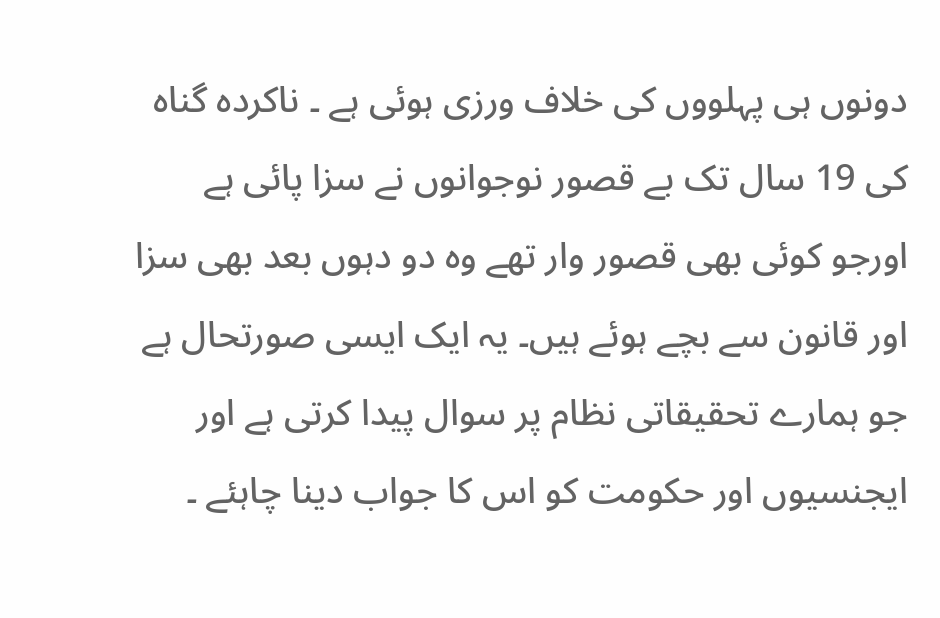دونوں ہی پہلووں کی خلاف ورزی ہوئی ہے ۔ ناکردہ گناہ کی 19 سال تک بے قصور نوجوانوں نے سزا پائی ہے اورجو کوئی بھی قصور وار تھے وہ دو دہوں بعد بھی سزا اور قانون سے بچے ہوئے ہیں۔ یہ ایک ایسی صورتحال ہے جو ہمارے تحقیقاتی نظام پر سوال پیدا کرتی ہے اور ایجنسیوں اور حکومت کو اس کا جواب دینا چاہئے ۔